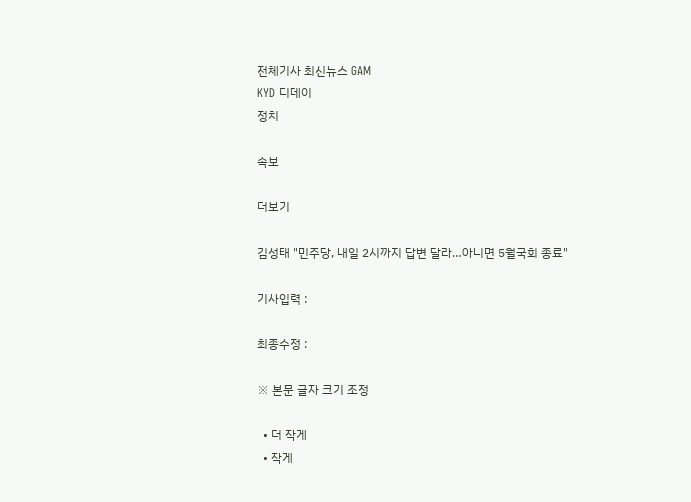전체기사 최신뉴스 GAM
KYD 디데이
정치

속보

더보기

김성태 "민주당, 내일 2시까지 답변 달라…아니면 5월국회 종료"

기사입력 :

최종수정 :

※ 본문 글자 크기 조정

  • 더 작게
  • 작게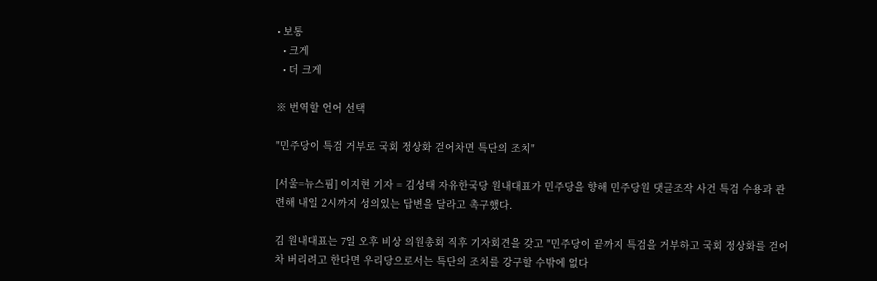• 보통
  • 크게
  • 더 크게

※ 번역할 언어 선택

"민주당이 특검 거부로 국회 정상화 걷어차면 특단의 조치"

[서울=뉴스핌] 이지현 기자 = 김성태 자유한국당 원내대표가 민주당을 향해 민주당원 댓글조작 사건 특검 수용과 관련해 내일 2시까지 성의있는 답변을 달라고 촉구했다.

김 원내대표는 7일 오후 비상 의원총회 직후 기자회견을 갖고 "민주당이 끝까지 특검을 거부하고 국회 정상화를 걷어차 버리려고 한다면 우리당으로서는 특단의 조치를 강구할 수밖에 없다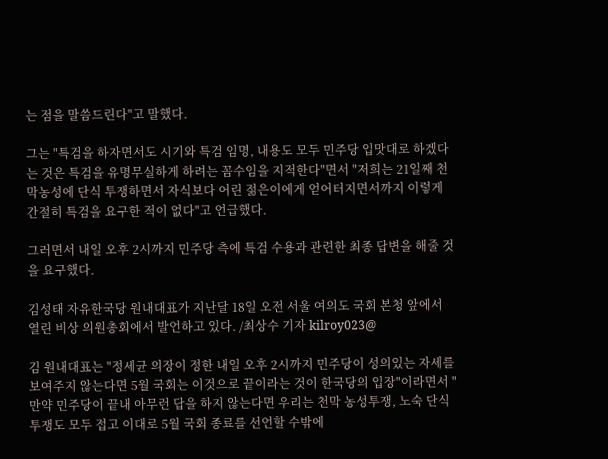는 점을 말씀드린다"고 말했다.

그는 "특검을 하자면서도 시기와 특검 임명, 내용도 모두 민주당 입맛대로 하겠다는 것은 특검을 유명무실하게 하려는 꼼수임을 지적한다"면서 "저희는 21일째 천막농성에 단식 투쟁하면서 자식보다 어린 젊은이에게 얻어터지면서까지 이렇게 간절히 특검을 요구한 적이 없다"고 언급했다.

그러면서 내일 오후 2시까지 민주당 측에 특검 수용과 관련한 최종 답변을 해줄 것을 요구했다.

김성태 자유한국당 원내대표가 지난달 18일 오전 서울 여의도 국회 본청 앞에서 열린 비상 의원총회에서 발언하고 있다. /최상수 기자 kilroy023@

김 원내대표는 "정세균 의장이 정한 내일 오후 2시까지 민주당이 성의있는 자세를 보여주지 않는다면 5월 국회는 이것으로 끝이라는 것이 한국당의 입장"이라면서 "만약 민주당이 끝내 아무런 답을 하지 않는다면 우리는 천막 농성투쟁, 노숙 단식투쟁도 모두 접고 이대로 5월 국회 종료를 선언할 수밖에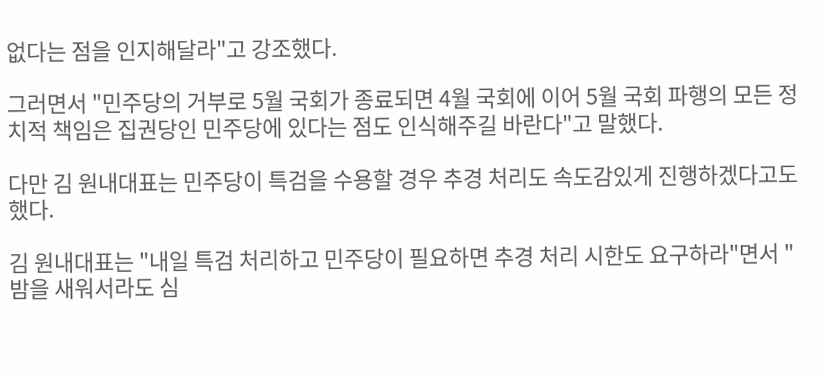없다는 점을 인지해달라"고 강조했다.

그러면서 "민주당의 거부로 5월 국회가 종료되면 4월 국회에 이어 5월 국회 파행의 모든 정치적 책임은 집권당인 민주당에 있다는 점도 인식해주길 바란다"고 말했다.

다만 김 원내대표는 민주당이 특검을 수용할 경우 추경 처리도 속도감있게 진행하겠다고도 했다.

김 원내대표는 "내일 특검 처리하고 민주당이 필요하면 추경 처리 시한도 요구하라"면서 "밤을 새워서라도 심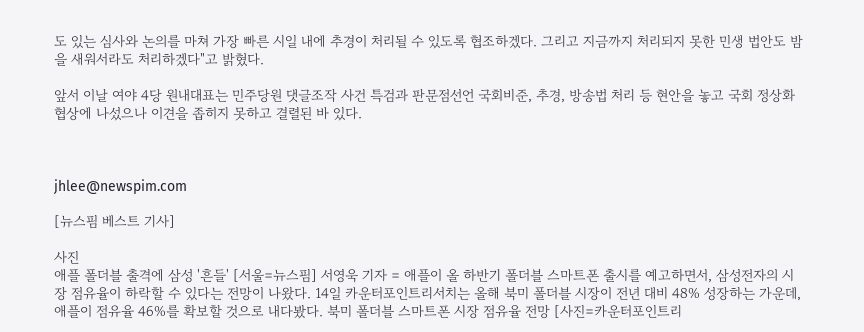도 있는 심사와 논의를 마쳐 가장 빠른 시일 내에 추경이 처리될 수 있도록 협조하겠다. 그리고 지금까지 처리되지 못한 민생 법안도 밤을 새워서라도 처리하겠다"고 밝혔다.

앞서 이날 여야 4당 원내대표는 민주당원 댓글조작 사건 특검과 판문점선언 국회비준, 추경, 방송법 처리 등 현안을 놓고 국회 정상화 협상에 나섰으나 이견을 좁히지 못하고 결렬된 바 있다.



jhlee@newspim.com

[뉴스핌 베스트 기사]

사진
애플 폴더블 출격에 삼성 '흔들' [서울=뉴스핌] 서영욱 기자 = 애플이 올 하반기 폴더블 스마트폰 출시를 예고하면서, 삼성전자의 시장 점유율이 하락할 수 있다는 전망이 나왔다. 14일 카운터포인트리서치는 올해 북미 폴더블 시장이 전년 대비 48% 성장하는 가운데, 애플이 점유율 46%를 확보할 것으로 내다봤다. 북미 폴더블 스마트폰 시장 점유율 전망 [사진=카운터포인트리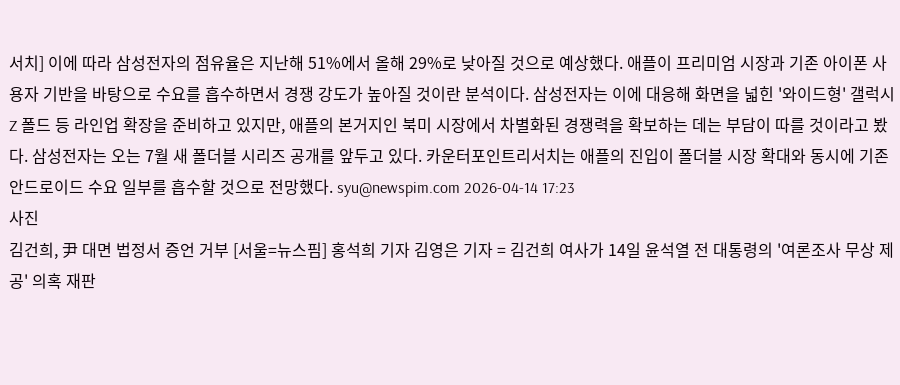서치] 이에 따라 삼성전자의 점유율은 지난해 51%에서 올해 29%로 낮아질 것으로 예상했다. 애플이 프리미엄 시장과 기존 아이폰 사용자 기반을 바탕으로 수요를 흡수하면서 경쟁 강도가 높아질 것이란 분석이다. 삼성전자는 이에 대응해 화면을 넓힌 '와이드형' 갤럭시 Z 폴드 등 라인업 확장을 준비하고 있지만, 애플의 본거지인 북미 시장에서 차별화된 경쟁력을 확보하는 데는 부담이 따를 것이라고 봤다. 삼성전자는 오는 7월 새 폴더블 시리즈 공개를 앞두고 있다. 카운터포인트리서치는 애플의 진입이 폴더블 시장 확대와 동시에 기존 안드로이드 수요 일부를 흡수할 것으로 전망했다. syu@newspim.com 2026-04-14 17:23
사진
김건희, 尹 대면 법정서 증언 거부 [서울=뉴스핌] 홍석희 기자 김영은 기자 = 김건희 여사가 14일 윤석열 전 대통령의 '여론조사 무상 제공' 의혹 재판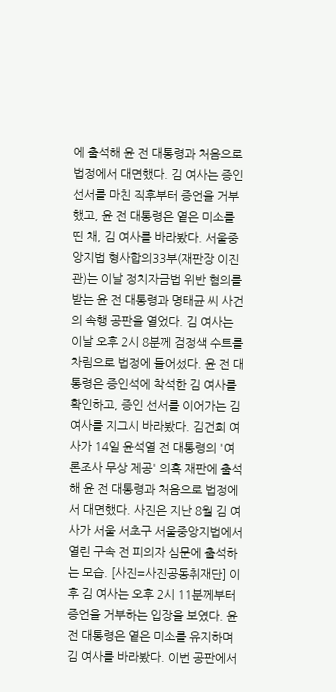에 출석해 윤 전 대통령과 처음으로 법정에서 대면했다. 김 여사는 증인 선서를 마친 직후부터 증언을 거부했고, 윤 전 대통령은 옅은 미소를 띤 채, 김 여사를 바라봤다. 서울중앙지법 형사합의33부(재판장 이진관)는 이날 정치자금법 위반 혐의를 받는 윤 전 대통령과 명태균 씨 사건의 속행 공판을 열었다. 김 여사는 이날 오후 2시 8분께 검정색 수트를 차림으로 법정에 들어섰다. 윤 전 대통령은 증인석에 착석한 김 여사를 확인하고, 증인 선서를 이어가는 김 여사를 지그시 바라봤다. 김건희 여사가 14일 윤석열 전 대통령의 '여론조사 무상 제공' 의혹 재판에 출석해 윤 전 대통령과 처음으로 법정에서 대면했다. 사진은 지난 8월 김 여사가 서울 서초구 서울중앙지법에서 열린 구속 전 피의자 심문에 출석하는 모습. [사진=사진공동취재단] 이후 김 여사는 오후 2시 11분께부터 증언을 거부하는 입장을 보였다. 윤 전 대통령은 옅은 미소를 유지하며 김 여사를 바라봤다. 이번 공판에서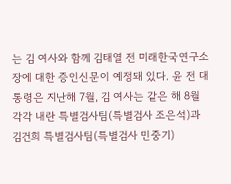는 김 여사와 함께 김태열 전 미래한국연구소장에 대한 증인신문이 예정돼 있다. 윤 전 대통령은 지난해 7월, 김 여사는 같은 해 8월 각각 내란 특별검사팀(특별검사 조은석)과 김건희 특별검사팀(특별검사 민중기)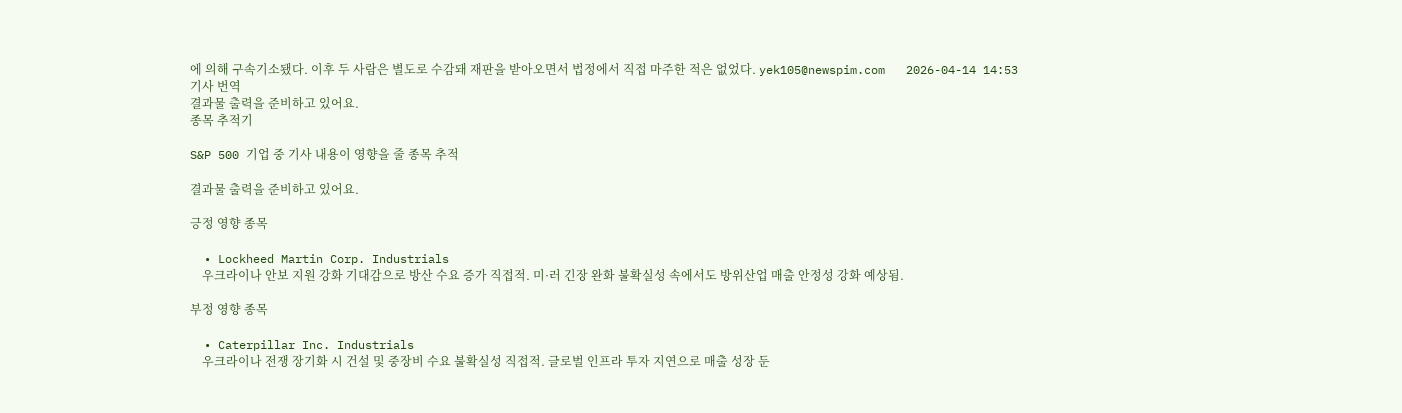에 의해 구속기소됐다. 이후 두 사람은 별도로 수감돼 재판을 받아오면서 법정에서 직접 마주한 적은 없었다. yek105@newspim.com   2026-04-14 14:53
기사 번역
결과물 출력을 준비하고 있어요.
종목 추적기

S&P 500 기업 중 기사 내용이 영향을 줄 종목 추적

결과물 출력을 준비하고 있어요.

긍정 영향 종목

  • Lockheed Martin Corp. Industrials
    우크라이나 안보 지원 강화 기대감으로 방산 수요 증가 직접적. 미·러 긴장 완화 불확실성 속에서도 방위산업 매출 안정성 강화 예상됨.

부정 영향 종목

  • Caterpillar Inc. Industrials
    우크라이나 전쟁 장기화 시 건설 및 중장비 수요 불확실성 직접적. 글로벌 인프라 투자 지연으로 매출 성장 둔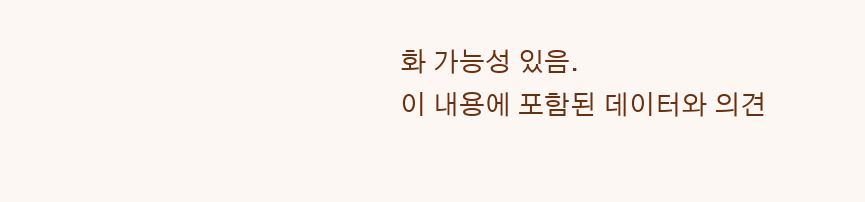화 가능성 있음.
이 내용에 포함된 데이터와 의견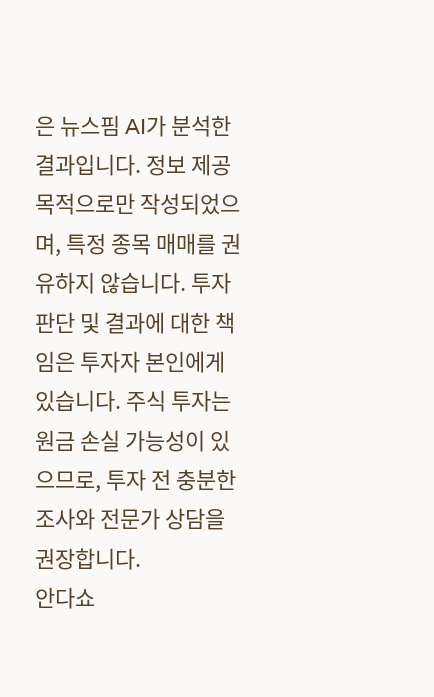은 뉴스핌 AI가 분석한 결과입니다. 정보 제공 목적으로만 작성되었으며, 특정 종목 매매를 권유하지 않습니다. 투자 판단 및 결과에 대한 책임은 투자자 본인에게 있습니다. 주식 투자는 원금 손실 가능성이 있으므로, 투자 전 충분한 조사와 전문가 상담을 권장합니다.
안다쇼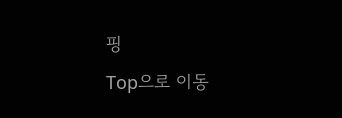핑
Top으로 이동